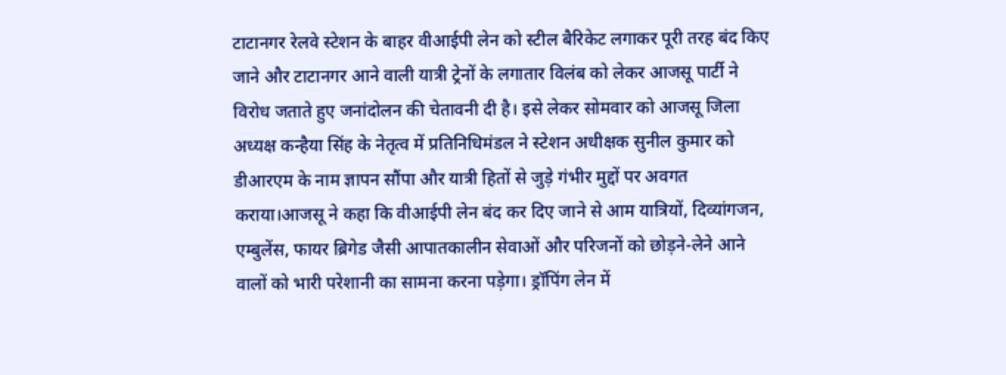टाटानगर रेलवे स्टेशन के बाहर वीआईपी लेन को स्टील बैरिकेट लगाकर पूरी तरह बंद किए जाने और टाटानगर आने वाली यात्री ट्रेनों के लगातार विलंब को लेकर आजसू पार्टी ने विरोध जताते हुए जनांदोलन की चेतावनी दी है। इसे लेकर सोमवार को आजसू जिला अध्यक्ष कन्हैया सिंह के नेतृत्व में प्रतिनिधिमंडल ने स्टेशन अधीक्षक सुनील कुमार को डीआरएम के नाम ज्ञापन सौंपा और यात्री हितों से जुड़े गंभीर मुद्दों पर अवगत कराया।आजसू ने कहा कि वीआईपी लेन बंद कर दिए जाने से आम यात्रियों, दिव्यांगजन, एम्बुलेंस, फायर ब्रिगेड जैसी आपातकालीन सेवाओं और परिजनों को छोड़ने-लेने आने वालों को भारी परेशानी का सामना करना पड़ेगा। ड्रॉपिंग लेन में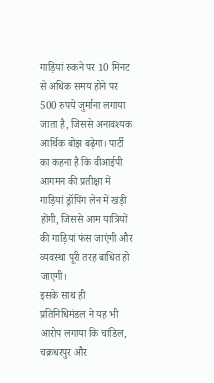गाड़ियां रुकने पर 10 मिनट से अधिक समय होने पर 500 रुपये जुर्माना लगाया जाता है, जिससे अनावश्यक आर्थिक बोझ बढ़ेगा। पार्टी का कहना है कि वीआईपी आगमन की प्रतीक्षा में गाड़ियां ड्रॉपिंग लेन में खड़ी होंगी, जिससे आम यात्रियों की गाड़ियां फंस जाएंगी और व्यवस्था पूरी तरह बाधित हो जाएगी।
इसके साथ ही प्रतिनिधिमंडल ने यह भी आरोप लगाया कि चांडिल, चक्रधरपुर और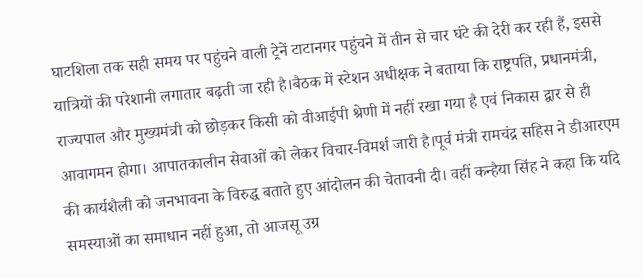घाटशिला तक सही समय पर पहुंचने वाली ट्रेनें टाटानगर पहुंचने में तीन से चार घंटे की देरी कर रही हैं, इससे यात्रियों की परेशानी लगातार बढ़ती जा रही है।बैठक में स्टेशन अधीक्षक ने बताया कि राष्ट्रपति, प्रधानमंत्री, राज्यपाल और मुख्यमंत्री को छोड़कर किसी को वीआईपी श्रेणी में नहीं रखा गया है एवं निकास द्वार से ही आवागमन होगा। आपातकालीन सेवाओं को लेकर विचार-विमर्श जारी है।पूर्व मंत्री रामचंद्र सहिस ने डीआरएम की कार्यशैली को जनभावना के विरुद्ध बताते हुए आंदोलन की चेतावनी दी। वहीं कन्हैया सिंह ने कहा कि यदि समस्याओं का समाधान नहीं हुआ, तो आजसू उग्र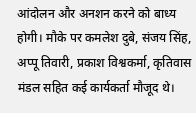आंदोलन और अनशन करने को बाध्य होगी। मौके पर कमलेश दुबे, संजय सिंह, अप्पू तिवारी, प्रकाश विश्वकर्मा, कृतिवास मंडल सहित कई कार्यकर्ता मौजूद थे।